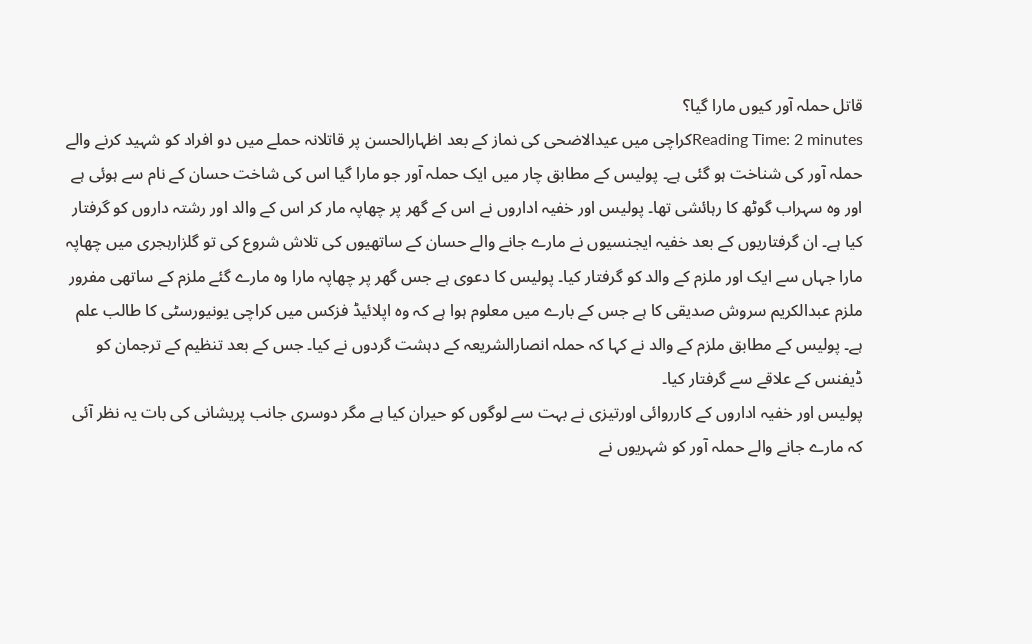قاتل حملہ آور کیوں مارا گیا؟
Reading Time: 2 minutesکراچی میں عیدالاضحی کی نماز کے بعد اظہارالحسن پر قاتلانہ حملے میں دو افراد کو شہید کرنے والے حملہ آور کی شناخت ہو گئی ہے۔ پولیس کے مطابق چار میں ایک حملہ آور جو مارا گیا اس کی شاخت حسان کے نام سے ہوئی ہے اور وہ سہراب گوٹھ کا رہائشی تھا۔ پولیس اور خفیہ اداروں نے اس کے گھر پر چھاپہ مار کر اس کے والد اور رشتہ داروں کو گرفتار کیا ہے۔ ان گرفتاریوں کے بعد خفیہ ایجنسیوں نے مارے جانے والے حسان کے ساتھیوں کی تلاش شروع کی تو گلزارہجری میں چھاپہ مارا جہاں سے ایک اور ملزم کے والد کو گرفتار کیا۔ پولیس کا دعوی ہے جس گھر پر چھاپہ مارا وہ مارے گئے ملزم کے ساتھی مفرور ملزم عبدالکریم سروش صدیقی کا ہے جس کے بارے میں معلوم ہوا ہے کہ وہ اپلائیڈ فزکس میں کراچی یونیورسٹی کا طالب علم ہے۔ پولیس کے مطابق ملزم کے والد نے کہا کہ حملہ انصارالشریعہ کے دہشت گردوں نے کیا۔ جس کے بعد تنظیم کے ترجمان کو ڈیفنس کے علاقے سے گرفتار کیا۔
پولیس اور خفیہ اداروں کے کارروائی اورتیزی نے بہت سے لوگوں کو حیران کیا ہے مگر دوسری جانب پریشانی کی بات یہ نظر آئی کہ مارے جانے والے حملہ آور کو شہریوں نے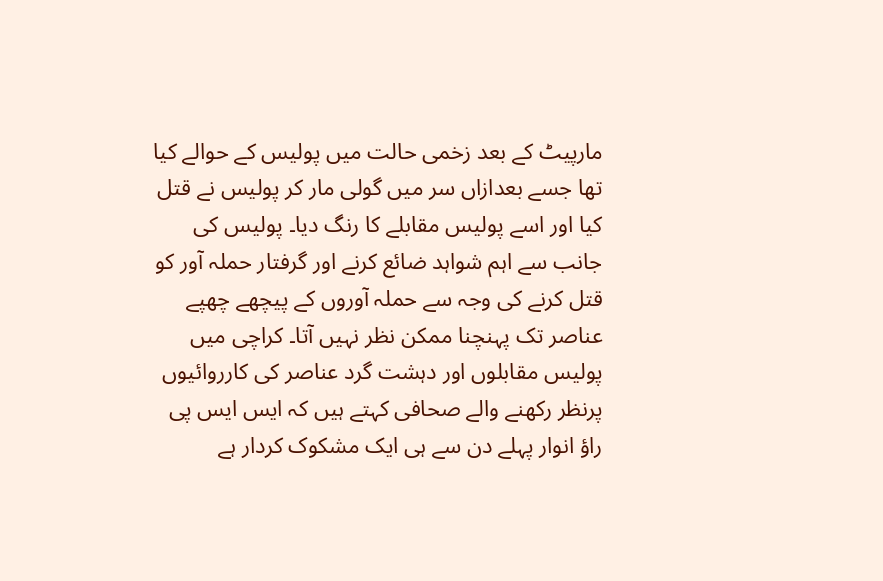مارپیٹ کے بعد زخمی حالت میں پولیس کے حوالے کیا تھا جسے بعدازاں سر میں گولی مار کر پولیس نے قتل کیا اور اسے پولیس مقابلے کا رنگ دیا۔ پولیس کی جانب سے اہم شواہد ضائع کرنے اور گرفتار حملہ آور کو قتل کرنے کی وجہ سے حملہ آوروں کے پیچھے چھپے عناصر تک پہنچنا ممکن نظر نہیں آتا۔ کراچی میں پولیس مقابلوں اور دہشت گرد عناصر کی کارروائیوں پرنظر رکھنے والے صحافی کہتے ہیں کہ ایس ایس پی راؤ انوار پہلے دن سے ہی ایک مشکوک کردار ہے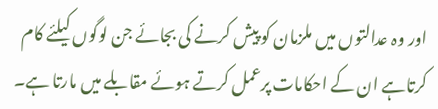اور وہ عدالتوں میں ملزمان کو پیش کرنے کی بجائے جن لوگوں کیلئے کام کرتاہے ان کے احکامات پرعمل کرتے ہوئے مقابلے میں مارتا ہے۔